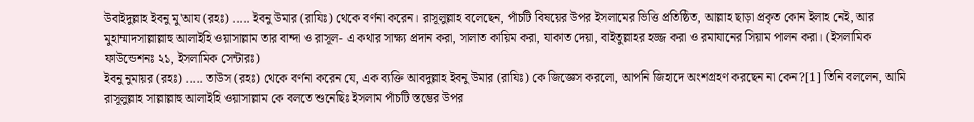উবাইদুল্লাহ ইবনু মু'আয (রহঃ) ..... ইবনু উমার (রাযিঃ) থেকে বর্ণনা করেন। রাসূলুল্লাহ বলেছেন, পাঁচটি বিষয়ের উপর ইসলামের ভিত্তি প্রতিষ্ঠিত, আল্লাহ ছাড়া প্রকৃত কোন ইলাহ নেই, আর মুহাম্মাদসাল্লাল্লাহু আলাইহি ওয়াসাল্লাম তার বান্দা ও রাসূল- এ কথার সাক্ষ্য প্রদান করা, সালাত কায়িম করা, যাকাত দেয়া, বাইতুল্লাহর হজ্জ করা ও রমাযানের সিয়াম পালন করা। (ইসলামিক ফাউন্ডেশনঃ ২১, ইসলামিক সেন্টারঃ)
ইবনু নুমায়র (রহঃ) ..... তাউস (রহঃ) থেকে বর্ণনা করেন যে, এক ব্যক্তি আবদুল্লাহ ইবনু উমার (রাযিঃ) কে জিজ্ঞেস করলো, আপনি জিহাদে অংশগ্রহণ করছেন না কেন?[1] তিনি বললেন, আমি রাসূলুল্লাহ সাল্লাল্লাহু আলাইহি ওয়াসাল্লাম কে বলতে শুনেছিঃ ইসলাম পাঁচটি স্তম্ভের উপর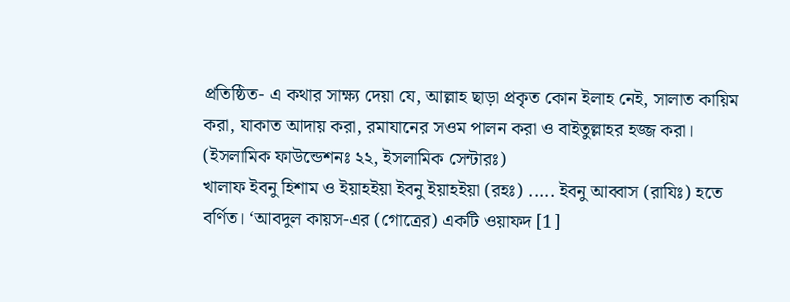প্রতিষ্ঠিত- এ কথার সাক্ষ্য দেয়া যে, আল্লাহ ছাড়া প্রকৃত কোন ইলাহ নেই, সালাত কায়িম করা, যাকাত আদায় করা, রমাযানের সওম পালন করা ও বাইতুল্লাহর হজ্জ করা। (ইসলামিক ফাউন্ডেশনঃ ২২, ইসলামিক সেন্টারঃ)
খালাফ ইবনু হিশাম ও ইয়াহইয়া ইবনু ইয়াহইয়া (রহঃ) ..... ইবনু আব্বাস (রাযিঃ) হতে বর্ণিত। ‘আবদুল কায়স-এর (গোত্রের) একটি ওয়াফদ [1]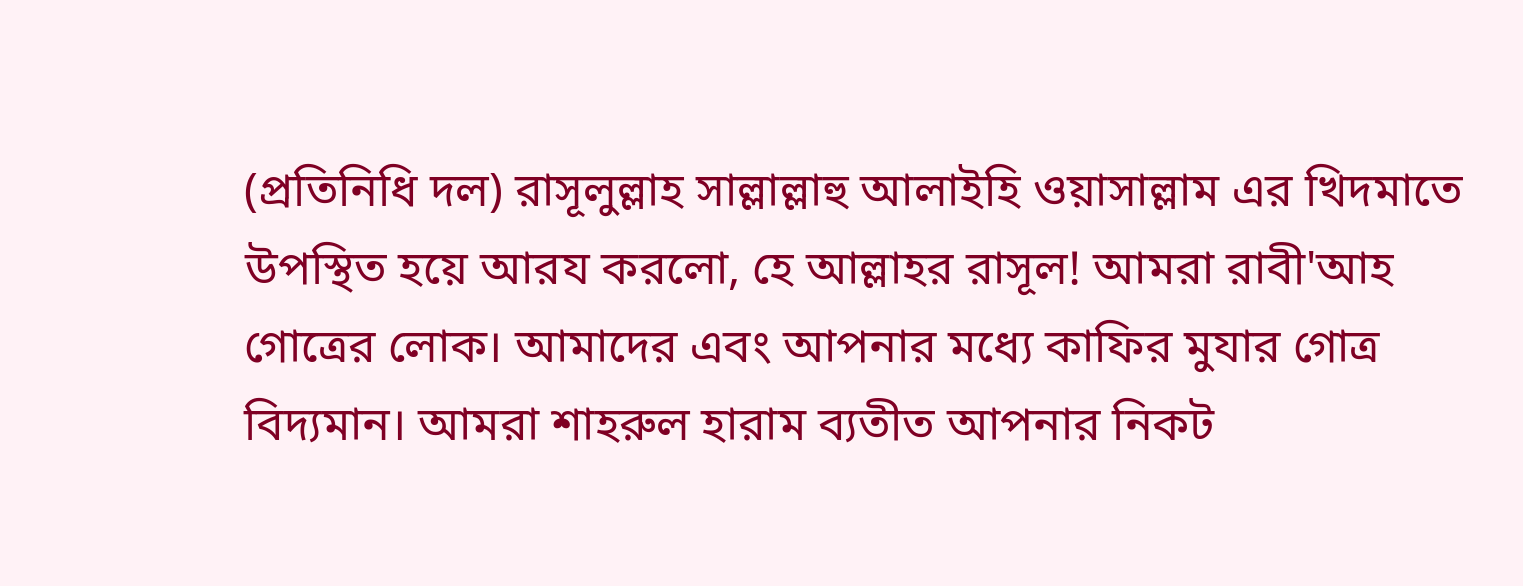(প্রতিনিধি দল) রাসূলুল্লাহ সাল্লাল্লাহু আলাইহি ওয়াসাল্লাম এর খিদমাতে উপস্থিত হয়ে আরয করলো, হে আল্লাহর রাসূল! আমরা রাবী'আহ গোত্রের লোক। আমাদের এবং আপনার মধ্যে কাফির মুযার গোত্র বিদ্যমান। আমরা শাহরুল হারাম ব্যতীত আপনার নিকট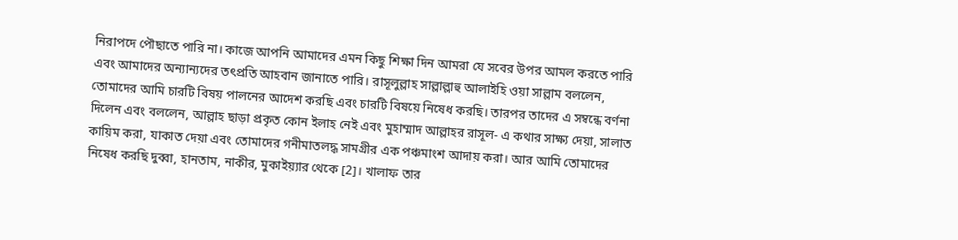নিরাপদে পৌছাতে পারি না। কাজে আপনি আমাদের এমন কিছু শিক্ষা দিন আমরা যে সবের উপর আমল করতে পারি এবং আমাদের অন্যান্যদের তৎপ্রতি আহবান জানাতে পারি। রাসূলুল্লাহ সাল্লাল্লাহু আলাইহি ওয়া সাল্লাম বললেন, তোমাদের আমি চারটি বিষয় পালনের আদেশ করছি এবং চারটি বিষয়ে নিষেধ করছি। তারপর তাদের এ সম্বন্ধে বর্ণনা দিলেন এবং বললেন, আল্লাহ ছাড়া প্রকৃত কোন ইলাহ নেই এবং মুহাম্মাদ আল্লাহর রাসূল- এ কথার সাক্ষ্য দেয়া, সালাত কায়িম করা, যাকাত দেয়া এবং তোমাদের গনীমাতলদ্ধ সামগ্রীর এক পঞ্চমাংশ আদায় করা। আর আমি তোমাদের নিষেধ করছি দুব্বা, হানতাম, নাকীর, মুকাইয়্যার থেকে [2]। খালাফ তার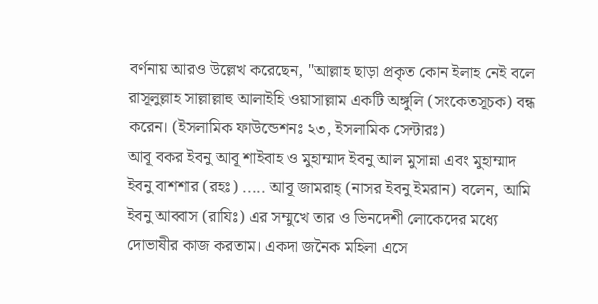বর্ণনায় আরও উল্লেখ করেছেন, "আল্লাহ ছাড়া প্রকৃত কোন ইলাহ নেই বলে রাসূলুল্লাহ সাল্লাল্লাহু আলাইহি ওয়াসাল্লাম একটি অঙ্গুলি (সংকেতসূচক) বন্ধ করেন। (ইসলামিক ফাউন্ডেশনঃ ২৩, ইসলামিক সেন্টারঃ)
আবূ বকর ইবনু আবূ শাইবাহ ও মুহাম্মাদ ইবনু আল মুসান্না এবং মুহাম্মাদ ইবনু বাশশার (রহঃ) ..... আবূ জামরাহ্ (নাসর ইবনু ইমরান) বলেন, আমি ইবনু আব্বাস (রাযিঃ) এর সম্মুখে তার ও ভিনদেশী লোকেদের মধ্যে দোভাষীর কাজ করতাম। একদা জনৈক মহিলা এসে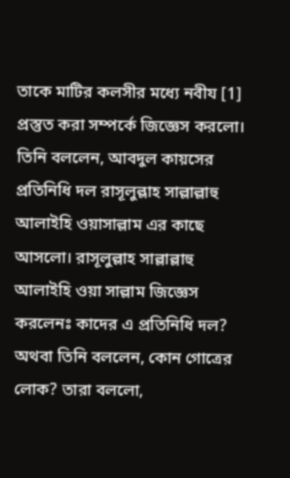তাকে মাটির কলসীর মধ্যে নবীয [1] প্রস্তুত করা সম্পর্কে জিজ্ঞেস করলো। তিনি বললেন, আবদুল কায়সের প্রতিনিধি দল রাসূলুল্লাহ সাল্লাল্লাহু আলাইহি ওয়াসাল্লাম এর কাছে আসলো। রাসূলুল্লাহ সাল্লাল্লাহু আলাইহি ওয়া সাল্লাম জিজ্ঞেস করলেনঃ কাদের এ প্রতিনিধি দল? অথবা তিনি বললেন, কোন গোত্রের লোক? তারা বললো,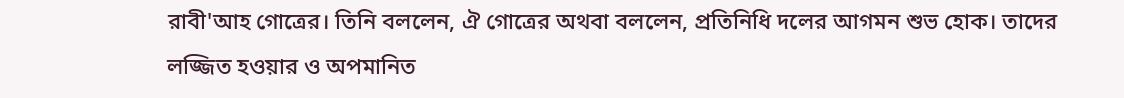রাবী'আহ গোত্রের। তিনি বললেন, ঐ গোত্রের অথবা বললেন, প্রতিনিধি দলের আগমন শুভ হোক। তাদের লজ্জিত হওয়ার ও অপমানিত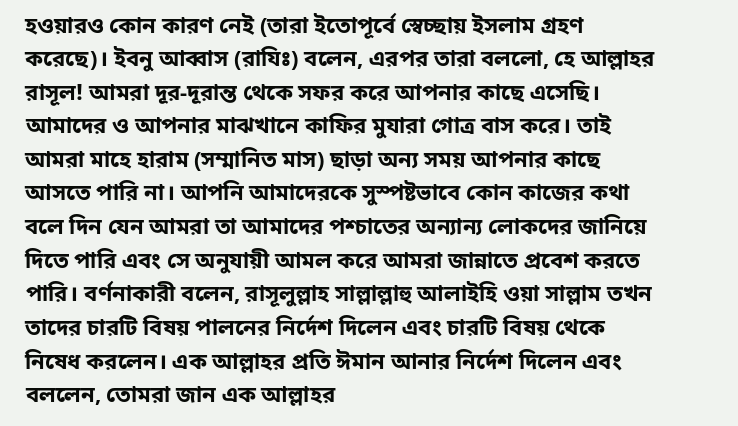হওয়ারও কোন কারণ নেই (তারা ইতোপূর্বে স্বেচ্ছায় ইসলাম গ্রহণ করেছে)। ইবনু আব্বাস (রাযিঃ) বলেন, এরপর তারা বললো, হে আল্লাহর রাসূল! আমরা দূর-দূরান্ত থেকে সফর করে আপনার কাছে এসেছি। আমাদের ও আপনার মাঝখানে কাফির মুযারা গোত্র বাস করে। তাই আমরা মাহে হারাম (সম্মানিত মাস) ছাড়া অন্য সময় আপনার কাছে আসতে পারি না। আপনি আমাদেরকে সুস্পষ্টভাবে কোন কাজের কথা বলে দিন যেন আমরা তা আমাদের পশ্চাতের অন্যান্য লোকদের জানিয়ে দিতে পারি এবং সে অনুযায়ী আমল করে আমরা জান্নাতে প্রবেশ করতে পারি। বর্ণনাকারী বলেন, রাসূলুল্লাহ সাল্লাল্লাহু আলাইহি ওয়া সাল্লাম তখন তাদের চারটি বিষয় পালনের নির্দেশ দিলেন এবং চারটি বিষয় থেকে নিষেধ করলেন। এক আল্লাহর প্রতি ঈমান আনার নির্দেশ দিলেন এবং বললেন, তোমরা জান এক আল্লাহর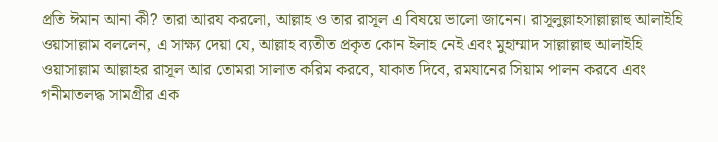প্রতি ঈমান আনা কী? তারা আরয করলো, আল্লাহ ও তার রাসূল এ বিষয়ে ভালো জানেন। রাসূলুল্লাহসাল্লাল্লাহু আলাইহি ওয়াসাল্লাম বললেন, এ সাক্ষ্য দেয়া যে, আল্লাহ ব্যতীত প্রকৃত কোন ইলাহ নেই এবং মুহাম্মাদ সাল্লাল্লাহু আলাইহি ওয়াসাল্লাম আল্লাহর রাসূল আর তোমরা সালাত করিম করবে, যাকাত দিবে, রমযানের সিয়াম পালন করবে এবং গনীমাতলদ্ধ সামগ্রীর এক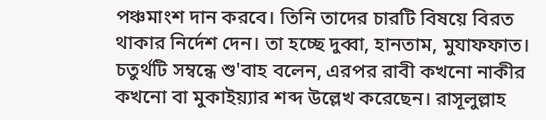পঞ্চমাংশ দান করবে। তিনি তাদের চারটি বিষয়ে বিরত থাকার নির্দেশ দেন। তা হচ্ছে দুব্বা, হানতাম, মুযাফফাত। চতুর্থটি সম্বন্ধে শু'বাহ বলেন, এরপর রাবী কখনো নাকীর কখনো বা মুকাইয়্যার শব্দ উল্লেখ করেছেন। রাসূলুল্লাহ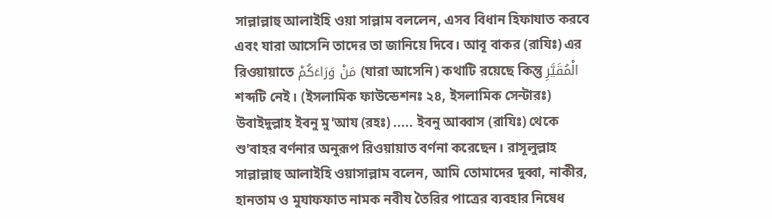সাল্লাল্লাহু আলাইহি ওয়া সাল্লাম বললেন, এসব বিধান হিফাযাত করবে এবং যারা আসেনি তাদের তা জানিয়ে দিবে। আবূ বাকর (রাযিঃ) এর রিওয়ায়াতে مَنْ وَرَاءَكُمْ (যারা আসেনি) কথাটি রয়েছে কিন্তু الْمُقَيَّرِ শব্দটি নেই। (ইসলামিক ফাউন্ডেশনঃ ২৪, ইসলামিক সেন্টারঃ)
উবাইদুল্লাহ ইবনু মু'আয (রহঃ) ..... ইবনু আব্বাস (রাযিঃ) থেকে শু'বাহর বর্ণনার অনুরূপ রিওয়ায়াত বর্ণনা করেছেন। রাসূলুল্লাহ সাল্লাল্লাহু আলাইহি ওয়াসাল্লাম বলেন, আমি তোমাদের দুব্বা, নাকীর, হানতাম ও মুযাফফাত নামক নবীয তৈরির পাত্রের ব্যবহার নিষেধ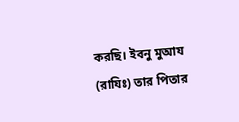করছি। ইবনু মুআয (রাযিঃ) তার পিতার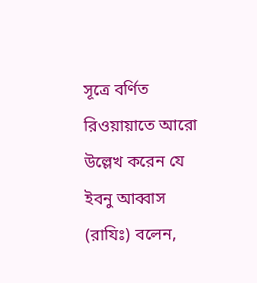সূত্রে বর্ণিত রিওয়ায়াতে আরো উল্লেখ করেন যে ইবনু আব্বাস (রাযিঃ) বলেন,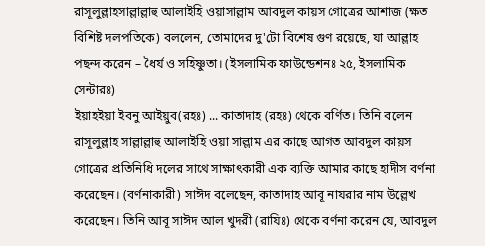রাসূলুল্লাহসাল্লাল্লাহু আলাইহি ওয়াসাল্লাম আবদুল কায়স গোত্রের আশাজ (ক্ষত বিশিষ্ট দলপতিকে) বললেন, তোমাদের দু'টো বিশেষ গুণ রয়েছে, যা আল্লাহ পছন্দ করেন – ধৈর্য ও সহিষ্ণুতা। (ইসলামিক ফাউন্ডেশনঃ ২৫, ইসলামিক সেন্টারঃ)
ইয়াহইয়া ইবনু আইয়ুব(রহঃ) ... কাতাদাহ (রহঃ) থেকে বর্ণিত। তিনি বলেন রাসূলুল্লাহ সাল্লাল্লাহু আলাইহি ওয়া সাল্লাম এর কাছে আগত আবদুল কায়স গোত্রের প্রতিনিধি দলের সাথে সাক্ষাৎকারী এক ব্যক্তি আমার কাছে হাদীস বর্ণনা করেছেন। (বর্ণনাকারী) সাঈদ বলেছেন, কাতাদাহ আবূ নাযরার নাম উল্লেখ করেছেন। তিনি আবূ সাঈদ আল খুদরী (রাযিঃ) থেকে বর্ণনা করেন যে, আবদুল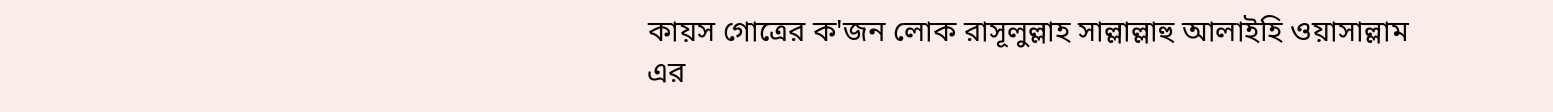কায়স গোত্রের ক'জন লোক রাসূলুল্লাহ সাল্লাল্লাহু আলাইহি ওয়াসাল্লাম এর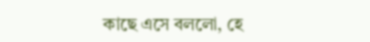কাছে এসে বললো, হে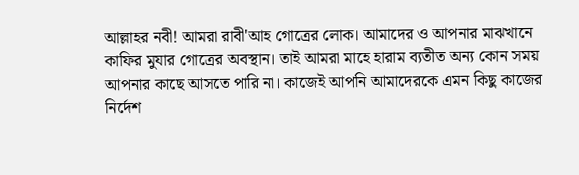আল্লাহর নবী! আমরা রাবী'আহ গোত্রের লোক। আমাদের ও আপনার মাঝখানে কাফির মুযার গোত্রের অবস্থান। তাই আমরা মাহে হারাম ব্যতীত অন্য কোন সময় আপনার কাছে আসতে পারি না। কাজেই আপনি আমাদেরকে এমন কিছু কাজের নির্দেশ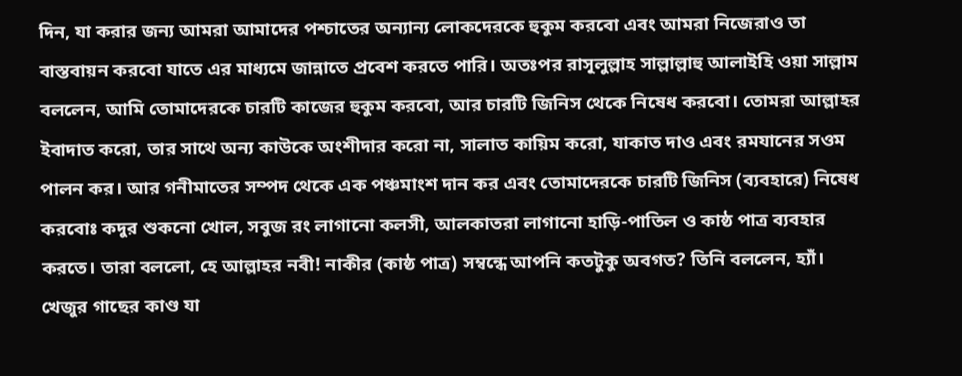দিন, যা করার জন্য আমরা আমাদের পশ্চাতের অন্যান্য লোকদেরকে হুকুম করবো এবং আমরা নিজেরাও তা বাস্তবায়ন করবো যাতে এর মাধ্যমে জান্নাতে প্রবেশ করতে পারি। অতঃপর রাসূলুল্লাহ সাল্লাল্লাহু আলাইহি ওয়া সাল্লাম বললেন, আমি তোমাদেরকে চারটি কাজের হুকুম করবো, আর চারটি জিনিস থেকে নিষেধ করবো। তোমরা আল্লাহর ইবাদাত করো, তার সাথে অন্য কাউকে অংশীদার করো না, সালাত কায়িম করো, যাকাত দাও এবং রমযানের সওম পালন কর। আর গনীমাতের সম্পদ থেকে এক পঞ্চমাংশ দান কর এবং তোমাদেরকে চারটি জিনিস (ব্যবহারে) নিষেধ করবোঃ কদুর শুকনো খোল, সবুজ রং লাগানো কলসী, আলকাতরা লাগানো হাড়ি-পাতিল ও কাষ্ঠ পাত্র ব্যবহার করতে। তারা বললো, হে আল্লাহর নবী! নাকীর (কাষ্ঠ পাত্র) সম্বন্ধে আপনি কতটুকু অবগত? তিনি বললেন, হ্যাঁ। খেজুর গাছের কাণ্ড যা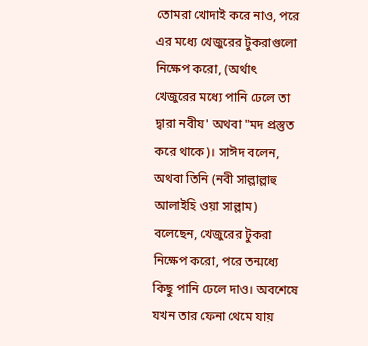তোমরা খোদাই করে নাও, পরে এর মধ্যে খেজুরের টুকরাগুলো নিক্ষেপ করো, (অর্থাৎ খেজুরের মধ্যে পানি ঢেলে তা দ্বারা নবীয' অথবা "মদ প্রস্তুত করে থাকে)। সাঈদ বলেন, অথবা তিনি (নবী সাল্লাল্লাহু আলাইহি ওয়া সাল্লাম) বলেছেন, খেজুরের টুকরা নিক্ষেপ করো, পরে তন্মধ্যে কিছু পানি ঢেলে দাও। অবশেষে যখন তার ফেনা থেমে যায়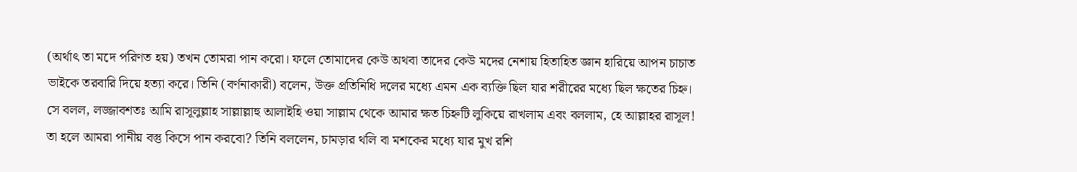(অর্থাৎ তা মদে পরিণত হয়) তখন তোমরা পান করো। ফলে তোমাদের কেউ অথবা তাদের কেউ মদের নেশায় হিতাহিত জ্ঞান হারিয়ে আপন চাচাত ভাইকে তরবারি দিয়ে হত্যা করে। তিনি (বর্ণনাকারী) বলেন, উক্ত প্রতিনিধি দলের মধ্যে এমন এক ব্যক্তি ছিল যার শরীরের মধ্যে ছিল ক্ষতের চিহ্ন। সে বলল, লজ্জাবশতঃ আমি রাসূলুল্লাহ সাল্লাল্লাহু আলাইহি ওয়া সাল্লাম থেকে আমার ক্ষত চিহ্নটি লুকিয়ে রাখলাম এবং বললাম, হে আল্লাহর রাসূল! তা হলে আমরা পানীয় বস্তু কিসে পান করবো? তিনি বললেন, চামড়ার থলি বা মশকের মধ্যে যার মুখ রশি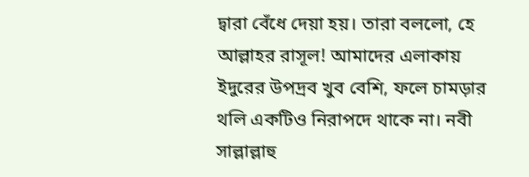দ্বারা বেঁধে দেয়া হয়। তারা বললো, হে আল্লাহর রাসূল! আমাদের এলাকায় ইদুরের উপদ্রব খুব বেশি, ফলে চামড়ার থলি একটিও নিরাপদে থাকে না। নবী সাল্লাল্লাহু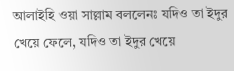আলাইহি ওয়া সাল্লাম বললেনঃ যদিও তা ইদুর খেয়ে ফেলে, যদিও তা ইদুর খেয়ে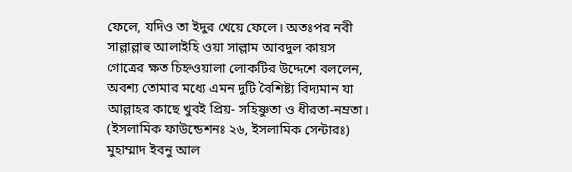ফেলে, যদিও তা ইদুর খেয়ে ফেলে। অতঃপর নবী সাল্লাল্লাহু আলাইহি ওয়া সাল্লাম আবদুল কায়স গোত্রের ক্ষত চিহ্নওয়ালা লোকটির উদ্দেশে বললেন, অবশ্য তোমার মধ্যে এমন দুটি বৈশিষ্ট্য বিদ্যমান যা আল্লাহর কাছে খুবই প্রিয়- সহিষ্ণুতা ও ধীরতা-নম্রতা। (ইসলামিক ফাউন্ডেশনঃ ২৬, ইসলামিক সেন্টারঃ)
মুহাম্মাদ ইবনু আল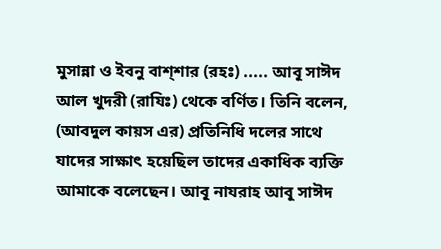মুসান্না ও ইবনু বাশ্শার (রহঃ) ..... আবূ সাঈদ আল খুদরী (রাযিঃ) থেকে বর্ণিত। তিনি বলেন, (আবদুল কায়স এর) প্রতিনিধি দলের সাথে যাদের সাক্ষাৎ হয়েছিল তাদের একাধিক ব্যক্তি আমাকে বলেছেন। আবূ নাযরাহ আবূ সাঈদ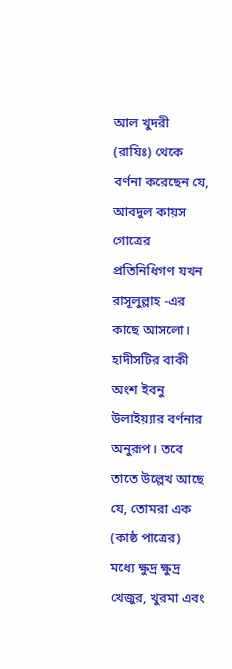আল খুদরী (রাযিঃ) থেকে বর্ণনা করেছেন যে, আবদুল কায়স গোত্রের প্রতিনিধিগণ যখন রাসূলুল্লাহ -এর কাছে আসলো। হাদীসটির বাকী অংশ ইবনু উলাইয়্যার বর্ণনার অনুরূপ। তবে তাতে উল্লেখ আছে যে, তোমরা এক (কাষ্ঠ পাত্রের) মধ্যে ক্ষুদ্র ক্ষুদ্র খেজুর, খুরমা এবং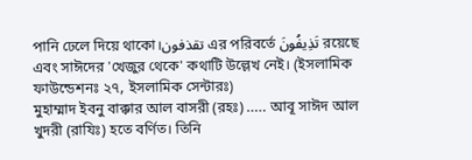পানি ঢেলে দিয়ে থাকো।تقذفون এর পরিবর্তে تَذِيفُونَ রয়েছে এবং সাঈদের 'খেজুর থেকে' কথাটি উল্লেখ নেই। (ইসলামিক ফাউন্ডেশনঃ ২৭, ইসলামিক সেন্টারঃ)
মুহাম্মাদ ইবনু বাক্কার আল বাসরী (রহঃ) ..... আবূ সাঈদ আল খুদরী (রাযিঃ) হতে বর্ণিত। তিনি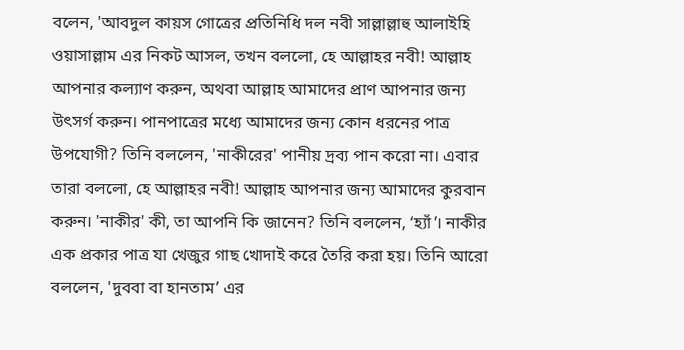বলেন, 'আবদুল কায়স গোত্রের প্রতিনিধি দল নবী সাল্লাল্লাহু আলাইহি ওয়াসাল্লাম এর নিকট আসল, তখন বললো, হে আল্লাহর নবী! আল্লাহ আপনার কল্যাণ করুন, অথবা আল্লাহ আমাদের প্রাণ আপনার জন্য উৎসর্গ করুন। পানপাত্রের মধ্যে আমাদের জন্য কোন ধরনের পাত্র উপযোগী? তিনি বললেন, 'নাকীরের' পানীয় দ্রব্য পান করো না। এবার তারা বললো, হে আল্লাহর নবী! আল্লাহ আপনার জন্য আমাদের কুরবান করুন। 'নাকীর' কী, তা আপনি কি জানেন? তিনি বললেন, ‘হ্যাঁ’। নাকীর এক প্রকার পাত্র যা খেজুর গাছ খোদাই করে তৈরি করা হয়। তিনি আরো বললেন, 'দুববা বা হানতাম’ এর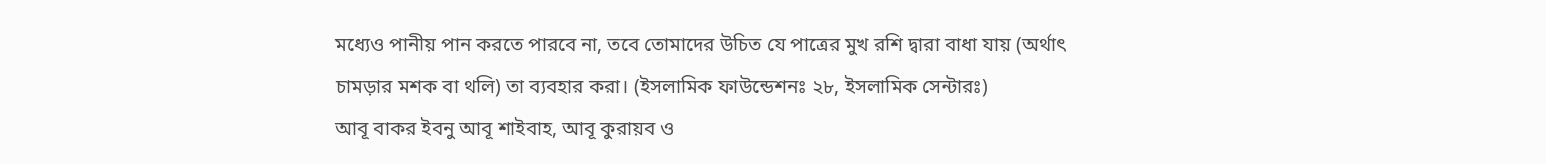মধ্যেও পানীয় পান করতে পারবে না, তবে তোমাদের উচিত যে পাত্রের মুখ রশি দ্বারা বাধা যায় (অর্থাৎ চামড়ার মশক বা থলি) তা ব্যবহার করা। (ইসলামিক ফাউন্ডেশনঃ ২৮, ইসলামিক সেন্টারঃ)
আবূ বাকর ইবনু আবূ শাইবাহ, আবূ কুরায়ব ও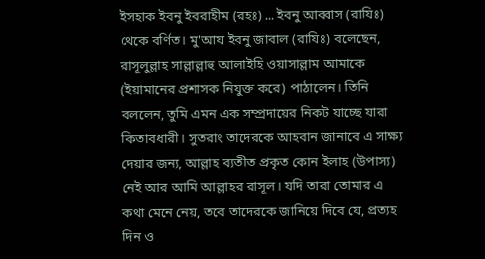ইসহাক ইবনু ইবরাহীম (রহঃ) ... ইবনু আব্বাস (রাযিঃ) থেকে বর্ণিত। মু'আয ইবনু জাবাল (রাযিঃ) বলেছেন, রাসূলুল্লাহ সাল্লাল্লাহু আলাইহি ওয়াসাল্লাম আমাকে (ইয়ামানের প্রশাসক নিযুক্ত করে) পাঠালেন। তিনি বললেন, তুমি এমন এক সম্প্রদায়ের নিকট যাচ্ছে যারা কিতাবধারী। সুতরাং তাদেরকে আহবান জানাবে এ সাক্ষ্য দেয়ার জন্য, আল্লাহ ব্যতীত প্রকৃত কোন ইলাহ (উপাস্য) নেই আর আমি আল্লাহর রাসূল। যদি তারা তোমার এ কথা মেনে নেয়, তবে তাদেরকে জানিয়ে দিবে যে, প্রত্যহ দিন ও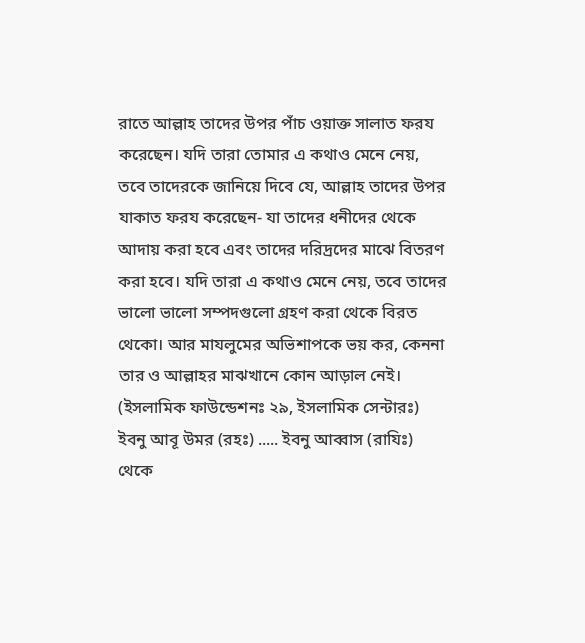রাতে আল্লাহ তাদের উপর পাঁচ ওয়াক্ত সালাত ফরয করেছেন। যদি তারা তোমার এ কথাও মেনে নেয়, তবে তাদেরকে জানিয়ে দিবে যে, আল্লাহ তাদের উপর যাকাত ফরয করেছেন- যা তাদের ধনীদের থেকে আদায় করা হবে এবং তাদের দরিদ্রদের মাঝে বিতরণ করা হবে। যদি তারা এ কথাও মেনে নেয়, তবে তাদের ভালো ভালো সম্পদগুলো গ্রহণ করা থেকে বিরত থেকো। আর মাযলুমের অভিশাপকে ভয় কর, কেননা তার ও আল্লাহর মাঝখানে কোন আড়াল নেই। (ইসলামিক ফাউন্ডেশনঃ ২৯, ইসলামিক সেন্টারঃ)
ইবনু আবূ উমর (রহঃ) ..... ইবনু আব্বাস (রাযিঃ) থেকে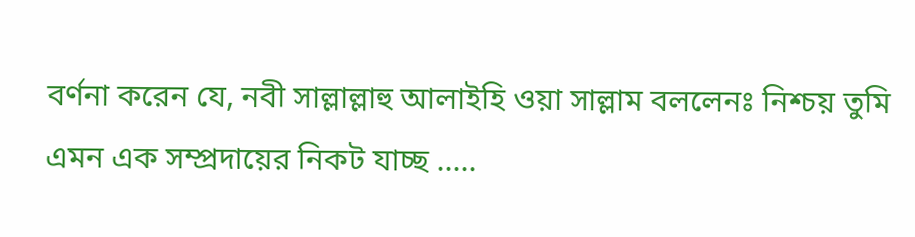বর্ণনা করেন যে, নবী সাল্লাল্লাহু আলাইহি ওয়া সাল্লাম বললেনঃ নিশ্চয় তুমি এমন এক সম্প্রদায়ের নিকট যাচ্ছ .....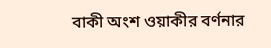বাকী অংশ ওয়াকীর বর্ণনার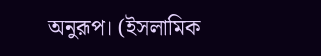অনুরূপ। (ইসলামিক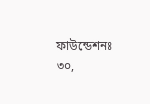ফাউন্ডেশনঃ ৩০,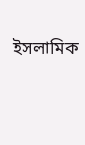ইসলামিক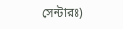সেন্টারঃ)